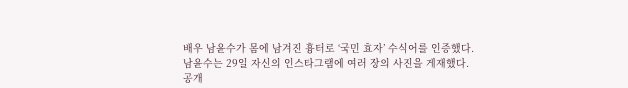배우 남윤수가 몸에 남겨진 흉터로 ‘국민 효자’ 수식어를 인증했다.
남윤수는 29일 자신의 인스타그램에 여러 장의 사진을 게재했다.
공개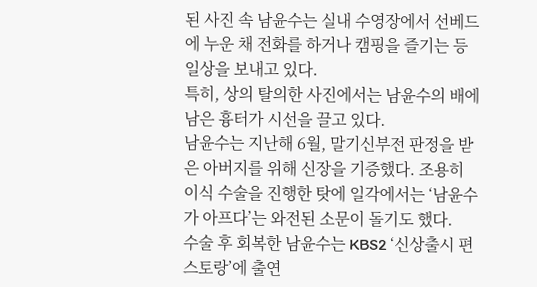된 사진 속 남윤수는 실내 수영장에서 선베드에 누운 채 전화를 하거나 캠핑을 즐기는 등 일상을 보내고 있다.
특히, 상의 탈의한 사진에서는 남윤수의 배에 남은 흉터가 시선을 끌고 있다.
남윤수는 지난해 6월, 말기신부전 판정을 받은 아버지를 위해 신장을 기증했다. 조용히 이식 수술을 진행한 탓에 일각에서는 ‘남윤수가 아프다’는 와전된 소문이 돌기도 했다.
수술 후 회복한 남윤수는 KBS2 ‘신상출시 편스토랑’에 출연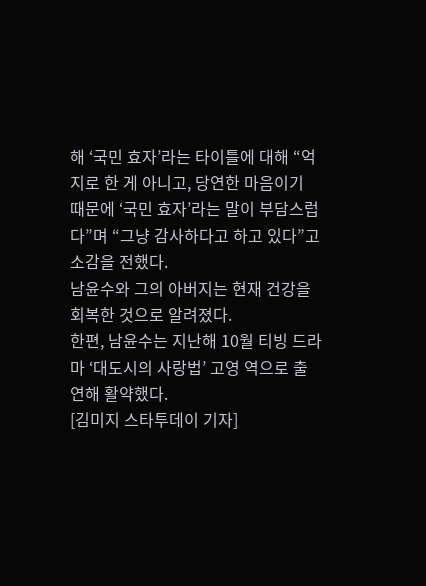해 ‘국민 효자’라는 타이틀에 대해 “억지로 한 게 아니고, 당연한 마음이기 때문에 ‘국민 효자’라는 말이 부담스럽다”며 “그냥 감사하다고 하고 있다”고 소감을 전했다.
남윤수와 그의 아버지는 현재 건강을 회복한 것으로 알려졌다.
한편, 남윤수는 지난해 10월 티빙 드라마 ‘대도시의 사랑법’ 고영 역으로 출연해 활약했다.
[김미지 스타투데이 기자]